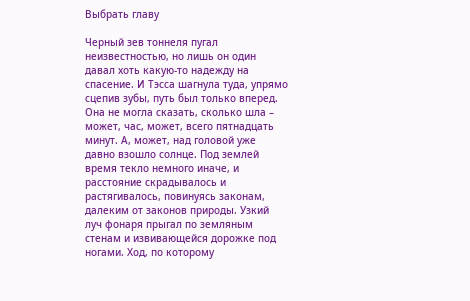Выбрать главу

Черный зев тоннеля пугал неизвестностью, но лишь он один давал хоть какую-то надежду на спасение. И Тэсса шагнула туда, упрямо сцепив зубы, путь был только вперед. Она не могла сказать, сколько шла – может, час, может, всего пятнадцать минут. А, может, над головой уже давно взошло солнце. Под землей время текло немного иначе, и расстояние скрадывалось и растягивалось, повинуясь законам, далеким от законов природы. Узкий луч фонаря прыгал по земляным стенам и извивающейся дорожке под ногами. Ход, по которому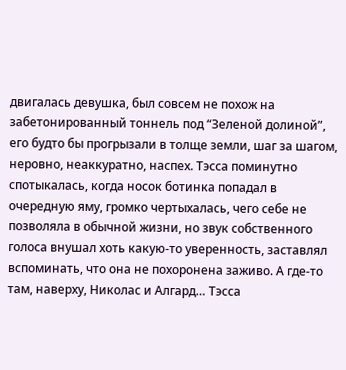двигалась девушка, был совсем не похож на забетонированный тоннель под “Зеленой долиной”, его будто бы прогрызали в толще земли, шаг за шагом, неровно, неаккуратно, наспех. Тэсса поминутно спотыкалась, когда носок ботинка попадал в очередную яму, громко чертыхалась, чего себе не позволяла в обычной жизни, но звук собственного голоса внушал хоть какую-то уверенность, заставлял вспоминать, что она не похоронена заживо. А где-то там, наверху, Николас и Алгард… Тэсса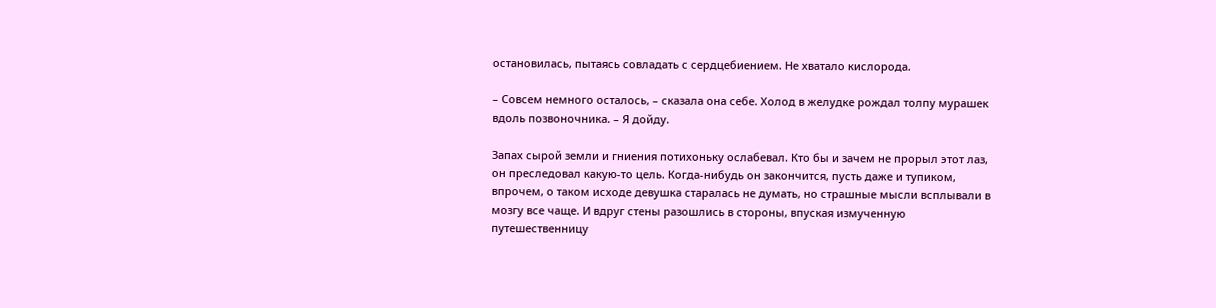остановилась, пытаясь совладать с сердцебиением. Не хватало кислорода.

– Совсем немного осталось, – сказала она себе. Холод в желудке рождал толпу мурашек вдоль позвоночника. – Я дойду.

Запах сырой земли и гниения потихоньку ослабевал. Кто бы и зачем не прорыл этот лаз, он преследовал какую-то цель. Когда-нибудь он закончится, пусть даже и тупиком, впрочем, о таком исходе девушка старалась не думать, но страшные мысли всплывали в мозгу все чаще. И вдруг стены разошлись в стороны, впуская измученную путешественницу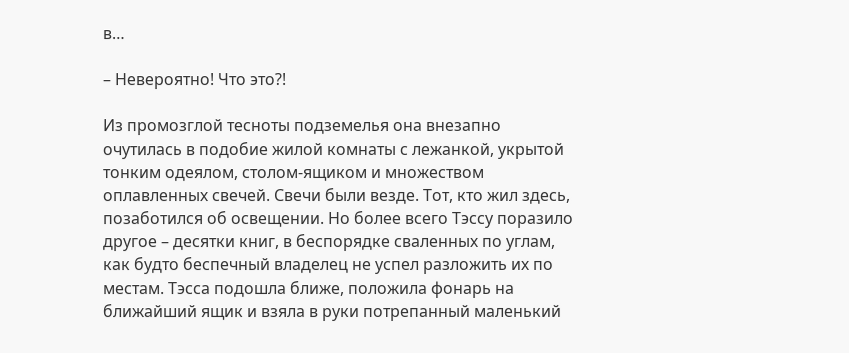в…

– Невероятно! Что это?!

Из промозглой тесноты подземелья она внезапно очутилась в подобие жилой комнаты с лежанкой, укрытой тонким одеялом, столом-ящиком и множеством оплавленных свечей. Свечи были везде. Тот, кто жил здесь, позаботился об освещении. Но более всего Тэссу поразило другое – десятки книг, в беспорядке сваленных по углам, как будто беспечный владелец не успел разложить их по местам. Тэсса подошла ближе, положила фонарь на ближайший ящик и взяла в руки потрепанный маленький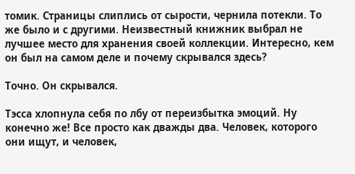томик. Страницы слиплись от сырости, чернила потекли. То же было и с другими. Неизвестный книжник выбрал не лучшее место для хранения своей коллекции. Интересно, кем он был на самом деле и почему скрывался здесь?

Точно. Он скрывался.

Тэсса хлопнула себя по лбу от переизбытка эмоций. Ну конечно же! Все просто как дважды два. Человек, которого они ищут, и человек,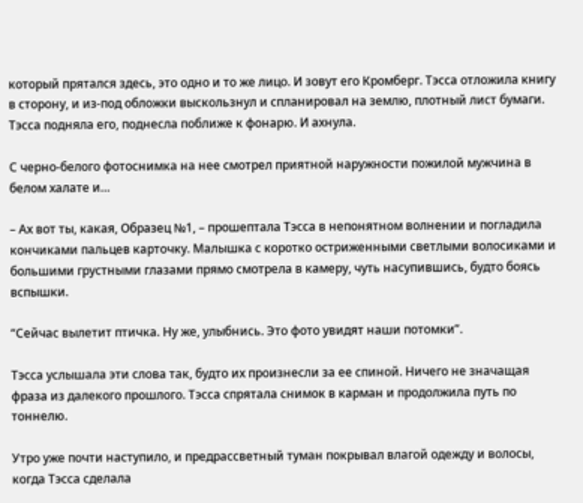который прятался здесь, это одно и то же лицо. И зовут его Кромберг. Тэсса отложила книгу в сторону, и из-под обложки выскользнул и спланировал на землю, плотный лист бумаги. Тэсса подняла его, поднесла поближе к фонарю. И ахнула.

С черно-белого фотоснимка на нее смотрел приятной наружности пожилой мужчина в белом халате и…

– Ах вот ты, какая, Образец №1, – прошептала Тэсса в непонятном волнении и погладила кончиками пальцев карточку. Малышка с коротко остриженными светлыми волосиками и большими грустными глазами прямо смотрела в камеру, чуть насупившись, будто боясь вспышки.

“Сейчас вылетит птичка. Ну же, улыбнись. Это фото увидят наши потомки”.

Тэсса услышала эти слова так, будто их произнесли за ее спиной. Ничего не значащая фраза из далекого прошлого. Тэсса спрятала снимок в карман и продолжила путь по тоннелю.

Утро уже почти наступило, и предрассветный туман покрывал влагой одежду и волосы, когда Тэсса сделала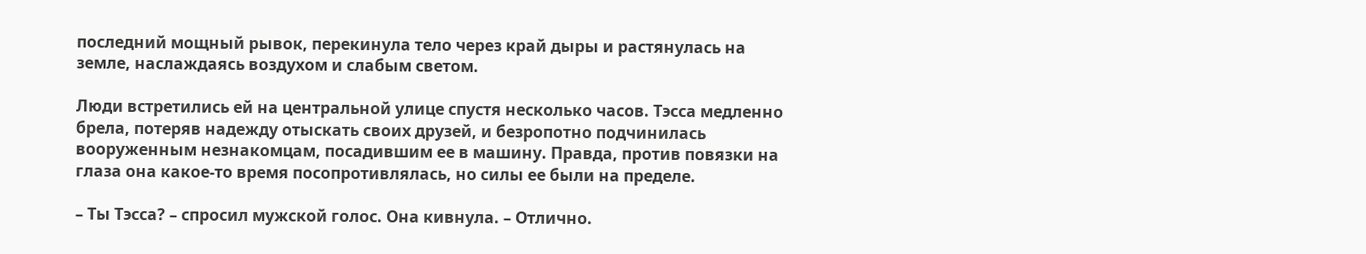последний мощный рывок, перекинула тело через край дыры и растянулась на земле, наслаждаясь воздухом и слабым светом.

Люди встретились ей на центральной улице спустя несколько часов. Тэсса медленно брела, потеряв надежду отыскать своих друзей, и безропотно подчинилась вооруженным незнакомцам, посадившим ее в машину. Правда, против повязки на глаза она какое-то время посопротивлялась, но силы ее были на пределе.

– Ты Тэсса? – спросил мужской голос. Она кивнула. – Отлично.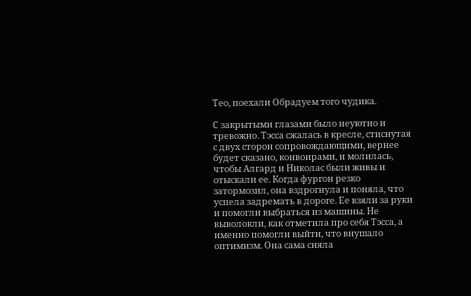Тео, поехали Обрадуем того чудика.

С закрытыми глазами было неуютно и тревожно. Тэсса сжалась в кресле, стиснутая с двух сторон сопровождающими, вернее будет сказано, конвоирами, и молилась, чтобы Алгард и Николас были живы и отыскали ее. Когда фургон резко затормозил, она вздрогнула и поняла, что успела задремать в дороге. Ее взяли за руки и помогли выбраться из машины. Не выволокли, как отметила про себя Тэсса, а именно помогли выйти, что внушало оптимизм. Она сама сняла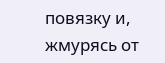повязку и, жмурясь от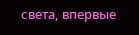света, впервые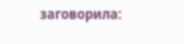заговорила: